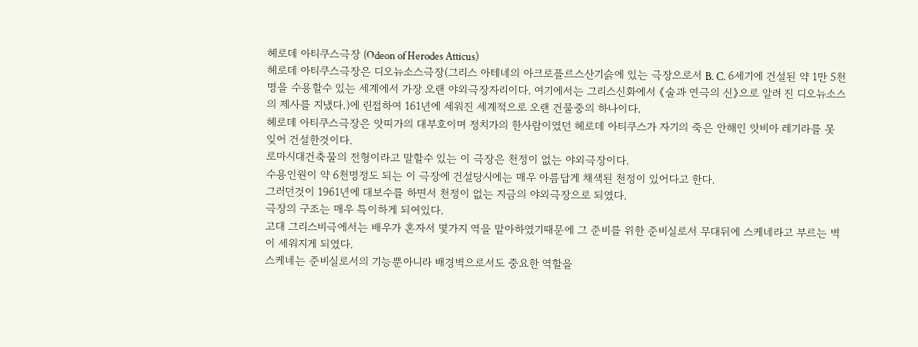헤로데 아티쿠스극장 (Odeon of Herodes Atticus)
헤로데 아티쿠스극장은 디오뉴소스극장(그리스 아테네의 아크로플르스산기슭에 있는 극장으로서 B. C. 6세기에 건설된 약 1만 5천명을 수용할수 있는 세계에서 가장 오랜 야외극장자리이다. 여기에서는 그리스신화에서 《술과 연극의 신》으로 알려 진 디오뉴소스의 제사를 지냈다.)에 린접하여 161년에 세워진 세계적으로 오랜 건물중의 하나이다.
헤로데 아티쿠스극장은 앗띠가의 대부호이며 정치가의 한사람이였던 헤로데 아티쿠스가 자기의 죽은 안해인 앗비아 레기라를 못 잊어 건설한것이다.
로마시대건축물의 전형이라고 말할수 있는 이 극장은 천정이 없는 야외극장이다.
수용인원이 약 6천명정도 되는 이 극장에 건설당시에는 매우 아름답게 채색된 천정이 있어다고 한다.
그러던것이 1961년에 대보수를 하면서 천정이 없는 지금의 야외극장으로 되였다.
극장의 구조는 매우 특이하게 되여있다.
고대 그리스비극에서는 배우가 혼자서 몇가지 역을 맡아하였기때문에 그 준비를 위한 준비실로서 무대뒤에 스케네라고 부르는 벽이 세워지게 되였다.
스케네는 준비실로서의 기능뿐아니라 배경벽으로서도 중요한 역할을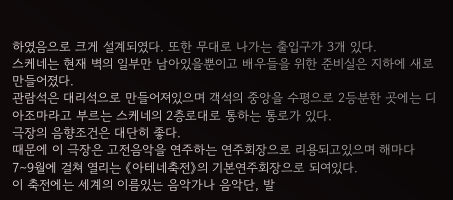하였음으로 크게 설계되였다. 또한 무대로 나가는 출입구가 3개 있다.
스케네는 현재 벽의 일부만 남아있을뿐이고 배우들을 위한 준비실은 지하에 새로 만들어졌다.
관람석은 대리석으로 만들어져있으며 객석의 중앙을 수평으로 2등분한 곳에는 디아조마라고 부르는 스케네의 2층로대로 통하는 통로가 있다.
극장의 음향조건은 대단히 좋다.
때문에 이 극장은 고전음악을 연주하는 연주회장으로 리용되고있으며 해마다 7∼9월에 걸쳐 열리는 《아테네축전》의 기본연주회장으로 되여있다.
이 축전에는 세계의 이름있는 음악가나 음악단, 발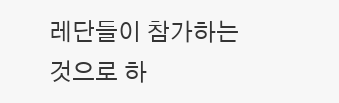레단들이 참가하는것으로 하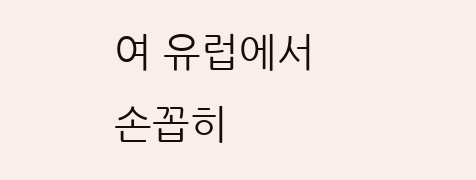여 유럽에서 손꼽히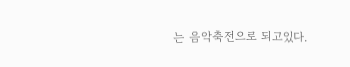는 음악축전으로 되고있다.